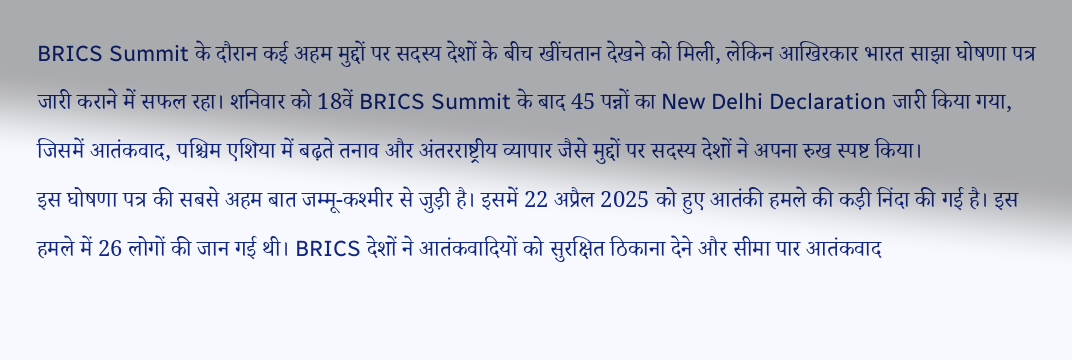BRICS Summit के दौरान कई अहम मुद्दों पर सदस्य देशों के बीच खींचतान देखने को मिली, लेकिन आखिरकार भारत साझा घोषणा पत्र जारी कराने में सफल रहा। शनिवार को 18वें BRICS Summit के बाद 45 पन्नों का New Delhi Declaration जारी किया गया, जिसमें आतंकवाद, पश्चिम एशिया में बढ़ते तनाव और अंतरराष्ट्रीय व्यापार जैसे मुद्दों पर सदस्य देशों ने अपना रुख स्पष्ट किया।
इस घोषणा पत्र की सबसे अहम बात जम्मू-कश्मीर से जुड़ी है। इसमें 22 अप्रैल 2025 को हुए आतंकी हमले की कड़ी निंदा की गई है। इस हमले में 26 लोगों की जान गई थी। BRICS देशों ने आतंकवादियों को सुरक्षित ठिकाना देने और सीमा पार आतंकवाद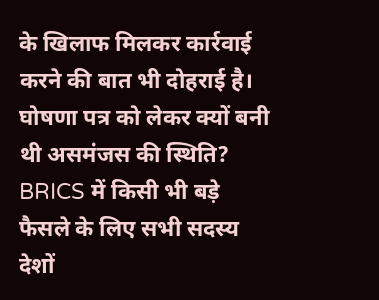के खिलाफ मिलकर कार्रवाई करने की बात भी दोहराई है।
घोषणा पत्र को लेकर क्यों बनी थी असमंजस की स्थिति?
BRICS में किसी भी बड़े फैसले के लिए सभी सदस्य देशों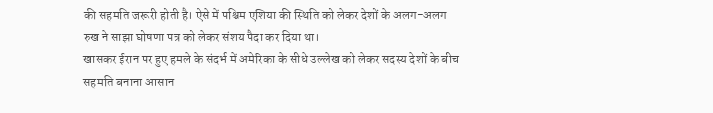की सहमति जरूरी होती है। ऐसे में पश्चिम एशिया की स्थिति को लेकर देशों के अलग-अलग रुख ने साझा घोषणा पत्र को लेकर संशय पैदा कर दिया था।
खासकर ईरान पर हुए हमले के संदर्भ में अमेरिका के सीधे उल्लेख को लेकर सदस्य देशों के बीच सहमति बनाना आसान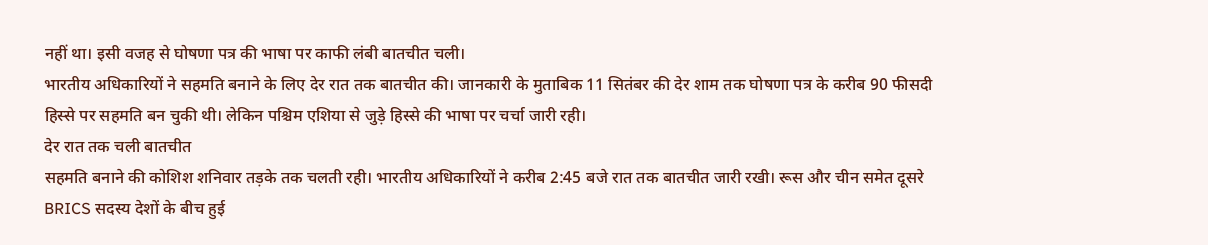नहीं था। इसी वजह से घोषणा पत्र की भाषा पर काफी लंबी बातचीत चली।
भारतीय अधिकारियों ने सहमति बनाने के लिए देर रात तक बातचीत की। जानकारी के मुताबिक 11 सितंबर की देर शाम तक घोषणा पत्र के करीब 90 फीसदी हिस्से पर सहमति बन चुकी थी। लेकिन पश्चिम एशिया से जुड़े हिस्से की भाषा पर चर्चा जारी रही।
देर रात तक चली बातचीत
सहमति बनाने की कोशिश शनिवार तड़के तक चलती रही। भारतीय अधिकारियों ने करीब 2:45 बजे रात तक बातचीत जारी रखी। रूस और चीन समेत दूसरे BRICS सदस्य देशों के बीच हुई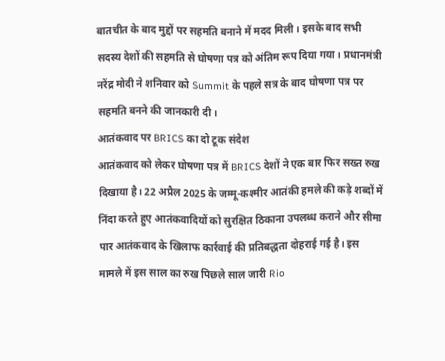बातचीत के बाद मुद्दों पर सहमति बनाने में मदद मिली। इसके बाद सभी सदस्य देशों की सहमति से घोषणा पत्र को अंतिम रूप दिया गया। प्रधानमंत्री नरेंद्र मोदी ने शनिवार को Summit के पहले सत्र के बाद घोषणा पत्र पर सहमति बनने की जानकारी दी।
आतंकवाद पर BRICS का दो टूक संदेश
आतंकवाद को लेकर घोषणा पत्र में BRICS देशों ने एक बार फिर सख्त रुख दिखाया है। 22 अप्रैल 2025 के जम्मू-कश्मीर आतंकी हमले की कड़े शब्दों में निंदा करते हुए आतंकवादियों को सुरक्षित ठिकाना उपलब्ध कराने और सीमा पार आतंकवाद के खिलाफ कार्रवाई की प्रतिबद्धता दोहराई गई है। इस मामले में इस साल का रुख पिछले साल जारी Rio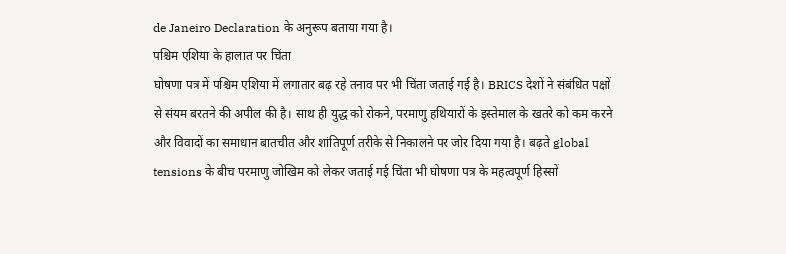de Janeiro Declaration के अनुरूप बताया गया है।
पश्चिम एशिया के हालात पर चिंता
घोषणा पत्र में पश्चिम एशिया में लगातार बढ़ रहे तनाव पर भी चिंता जताई गई है। BRICS देशों ने संबंधित पक्षों से संयम बरतने की अपील की है। साथ ही युद्ध को रोकने, परमाणु हथियारों के इस्तेमाल के खतरे को कम करने और विवादों का समाधान बातचीत और शांतिपूर्ण तरीके से निकालने पर जोर दिया गया है। बढ़ते global tensions के बीच परमाणु जोखिम को लेकर जताई गई चिंता भी घोषणा पत्र के महत्वपूर्ण हिस्सों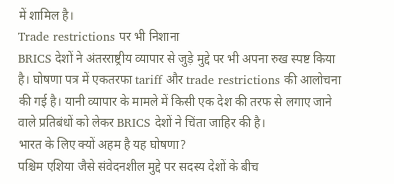में शामिल है।
Trade restrictions पर भी निशाना
BRICS देशों ने अंतरराष्ट्रीय व्यापार से जुड़े मुद्दे पर भी अपना रुख स्पष्ट किया है। घोषणा पत्र में एकतरफा tariff और trade restrictions की आलोचना की गई है। यानी व्यापार के मामले में किसी एक देश की तरफ से लगाए जाने वाले प्रतिबंधों को लेकर BRICS देशों ने चिंता जाहिर की है।
भारत के लिए क्यों अहम है यह घोषणा?
पश्चिम एशिया जैसे संवेदनशील मुद्दे पर सदस्य देशों के बीच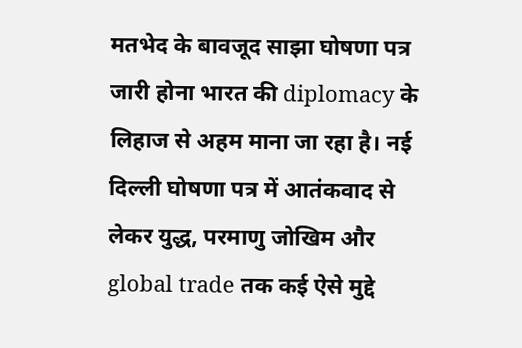मतभेद के बावजूद साझा घोषणा पत्र जारी होना भारत की diplomacy के लिहाज से अहम माना जा रहा है। नई दिल्ली घोषणा पत्र में आतंकवाद से लेकर युद्ध, परमाणु जोखिम और global trade तक कई ऐसे मुद्दे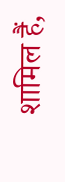शामिल हैं,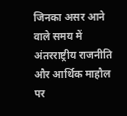जिनका असर आने वाले समय में अंतरराष्ट्रीय राजनीति और आर्थिक माहौल पर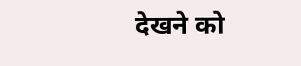देखने को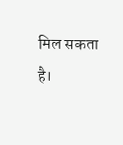मिल सकता है।